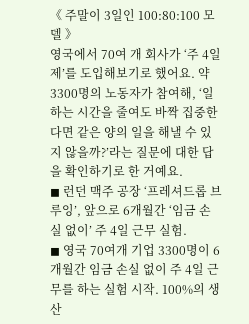《 주말이 3일인 100:80:100 모델 》
영국에서 70여 개 회사가 ‘주 4일제’를 도입해보기로 했어요. 약 3300명의 노동자가 참여해, ‘일하는 시간을 줄여도 바짝 집중한다면 같은 양의 일을 해낼 수 있지 않을까?’라는 질문에 대한 답을 확인하기로 한 거예요.
◼ 런던 맥주 공장 ‘프레셔드롭 브루잉’, 앞으로 6개월간 ‘임금 손실 없이’ 주 4일 근무 실험.
◼ 영국 70여개 기업 3300명이 6개월간 임금 손실 없이 주 4일 근무를 하는 실험 시작. 100%의 생산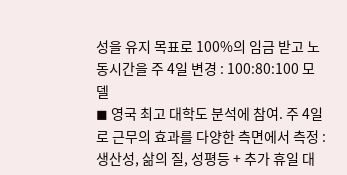성을 유지 목표로 100%의 임금 받고 노동시간을 주 4일 변경 : 100:80:100 모델
◼ 영국 최고 대학도 분석에 참여. 주 4일로 근무의 효과를 다양한 측면에서 측정 : 생산성, 삶의 질, 성평등 + 추가 휴일 대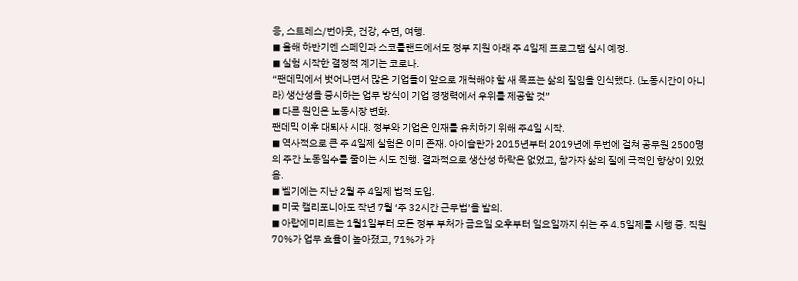응, 스트레스/번아웃, 건강, 수면, 여행.
◼ 올해 하반기엔 스페인과 스코틀랜드에서도 정부 지원 아래 주 4일제 프로그램 실시 예정.
◼ 실험 시작한 결정적 계기는 코로나.
“팬데믹에서 벗어나면서 많은 기업들이 앞으로 개척해야 할 새 목표는 삶의 질임을 인식했다. (노동시간이 아니라) 생산성을 중시하는 업무 방식이 기업 경쟁력에서 우위를 제공할 것”
◼ 다른 원인은 노동시장 변화.
팬데믹 이후 대퇴사 시대. 정부와 기업은 인재를 유치하기 위해 주4일 시작.
◼ 역사적으로 큰 주 4일제 실험은 이미 존재. 아이슬란가 2015년부터 2019년에 두번에 걸쳐 공무원 2500명의 주간 노동일수를 줄이는 시도 진행. 결과적으로 생산성 하락은 없었고, 참가자 삶의 질에 극적인 향상이 있었음.
◼ 벨기에는 지난 2월 주 4일제 법적 도입.
◼ 미국 캘리포니아도 작년 7월 ‘주 32시간 근무법’을 발의.
◼ 아랍에미리트는 1월1일부터 모든 정부 부처가 금요일 오후부터 일요일까지 쉬는 주 4.5일제를 시행 중. 직원 70%가 업무 효율이 높아졌고, 71%가 가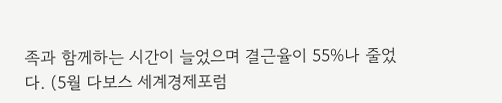족과 함께하는 시간이 늘었으며 결근율이 55%나 줄었다. (5월 다보스 세계경제포럼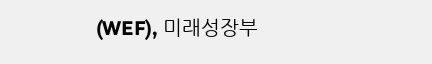(WEF), 미래성장부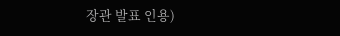장관 발표 인용)